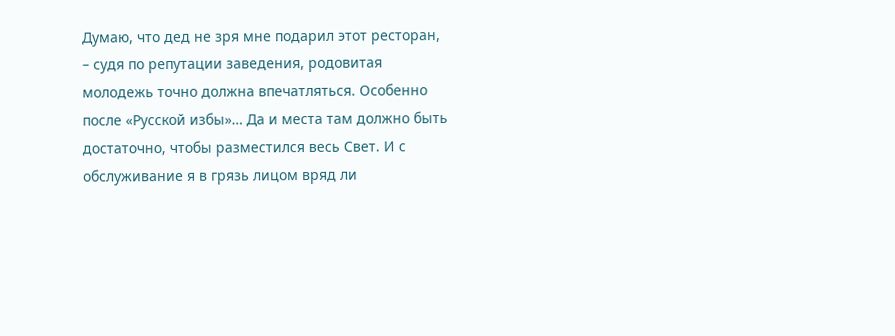Думаю, что дед не зря мне подарил этот ресторан, – судя по репутации заведения, родовитая молодежь точно должна впечатляться. Особенно после «Русской избы»… Да и места там должно быть достаточно, чтобы разместился весь Свет. И с обслуживание я в грязь лицом вряд ли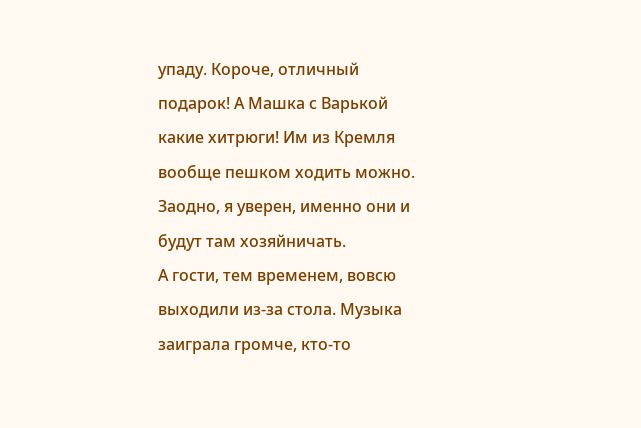упаду. Короче, отличный подарок! А Машка с Варькой какие хитрюги! Им из Кремля вообще пешком ходить можно. Заодно, я уверен, именно они и будут там хозяйничать.
А гости, тем временем, вовсю выходили из-за стола. Музыка заиграла громче, кто-то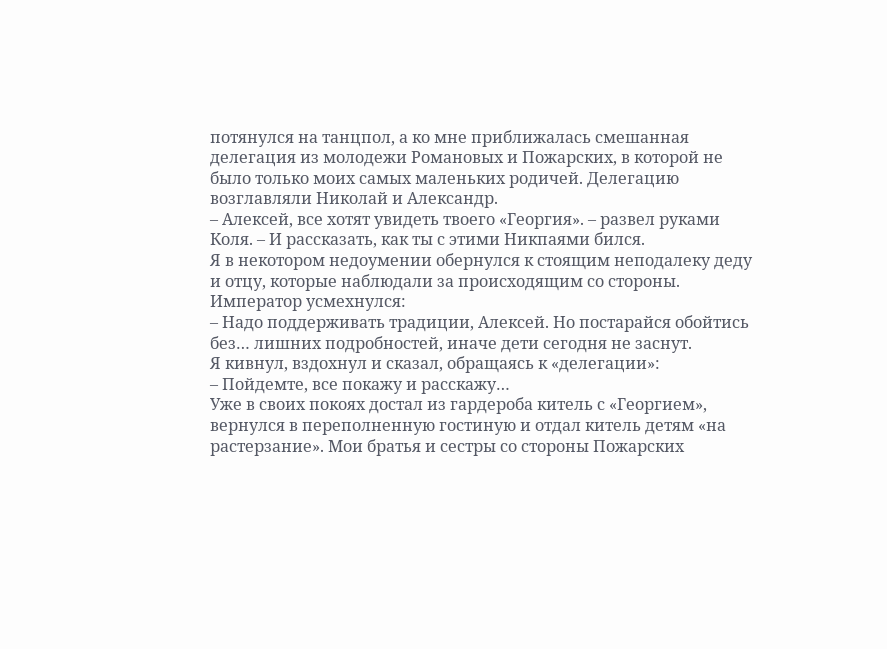потянулся на танцпол, а ко мне приближалась смешанная делегация из молодежи Романовых и Пожарских, в которой не было только моих самых маленьких родичей. Делегацию возглавляли Николай и Александр.
– Алексей, все хотят увидеть твоего «Георгия». – развел руками Коля. – И рассказать, как ты с этими Никпаями бился.
Я в некотором недоумении обернулся к стоящим неподалеку деду и отцу, которые наблюдали за происходящим со стороны. Император усмехнулся:
– Надо поддерживать традиции, Алексей. Но постарайся обойтись без… лишних подробностей, иначе дети сегодня не заснут.
Я кивнул, вздохнул и сказал, обращаясь к «делегации»:
– Пойдемте, все покажу и расскажу…
Уже в своих покоях достал из гардероба китель с «Георгием», вернулся в переполненную гостиную и отдал китель детям «на растерзание». Мои братья и сестры со стороны Пожарских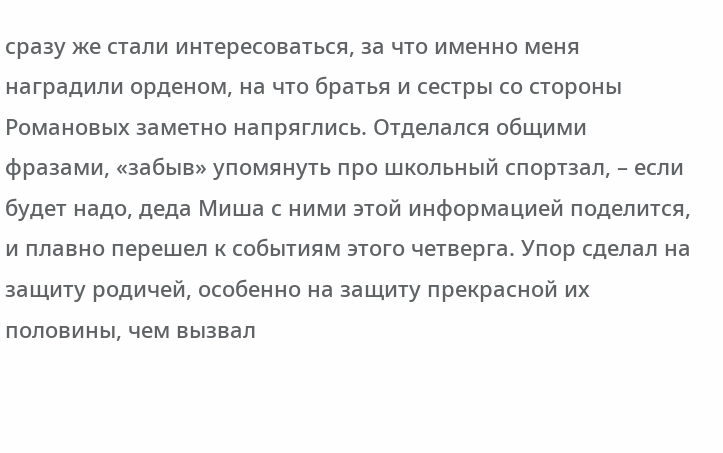сразу же стали интересоваться, за что именно меня наградили орденом, на что братья и сестры со стороны Романовых заметно напряглись. Отделался общими фразами, «забыв» упомянуть про школьный спортзал, – если будет надо, деда Миша с ними этой информацией поделится, и плавно перешел к событиям этого четверга. Упор сделал на защиту родичей, особенно на защиту прекрасной их половины, чем вызвал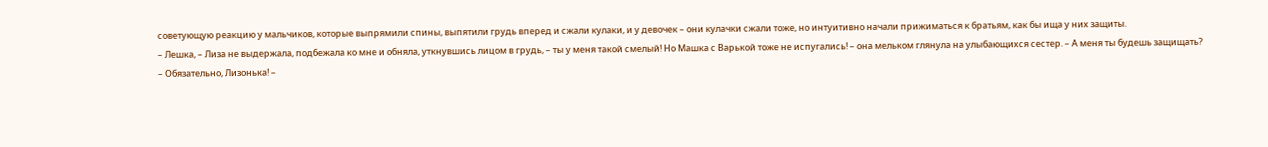советующую реакцию у мальчиков, которые выпрямили спины, выпятили грудь вперед и сжали кулаки, и у девочек – они кулачки сжали тоже, но интуитивно начали прижиматься к братьям, как бы ища у них защиты.
– Лешка, – Лиза не выдержала, подбежала ко мне и обняла, уткнувшись лицом в грудь, – ты у меня такой смелый! Но Машка с Варькой тоже не испугались! – она мельком глянула на улыбающихся сестер. – А меня ты будешь защищать?
– Обязательно, Лизонька! –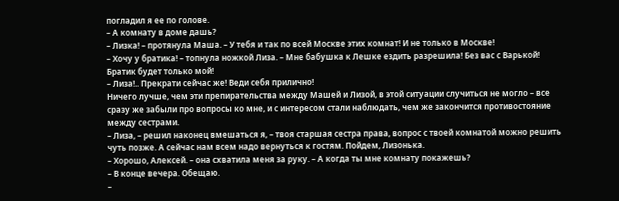погладил я ее по голове.
– А комнату в доме дашь?
– Лизка! – протянула Маша. – У тебя и так по всей Москве этих комнат! И не только в Москве!
– Хочу у братика! – топнула ножкой Лиза. – Мне бабушка к Лешке ездить разрешила! Без вас с Варькой! Братик будет только мой!
– Лиза!.. Прекрати сейчас же! Веди себя прилично!
Ничего лучше, чем эти препирательства между Машей и Лизой, в этой ситуации случиться не могло – все сразу же забыли про вопросы ко мне, и с интересом стали наблюдать, чем же закончится противостояние между сестрами.
– Лиза, – решил наконец вмешаться я, – твоя старшая сестра права, вопрос с твоей комнатой можно решить чуть позже. А сейчас нам всем надо вернуться к гостям. Пойдем, Лизонька.
– Хорошо, Алексей. – она схватила меня за руку. – А когда ты мне комнату покажешь?
– В конце вечера. Обещаю.
–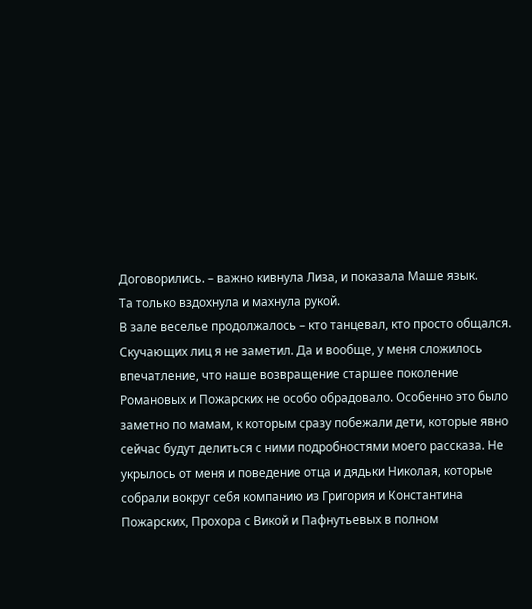Договорились. – важно кивнула Лиза, и показала Маше язык.
Та только вздохнула и махнула рукой.
В зале веселье продолжалось – кто танцевал, кто просто общался. Скучающих лиц я не заметил. Да и вообще, у меня сложилось впечатление, что наше возвращение старшее поколение Романовых и Пожарских не особо обрадовало. Особенно это было заметно по мамам, к которым сразу побежали дети, которые явно сейчас будут делиться с ними подробностями моего рассказа. Не укрылось от меня и поведение отца и дядьки Николая, которые собрали вокруг себя компанию из Григория и Константина Пожарских, Прохора с Викой и Пафнутьевых в полном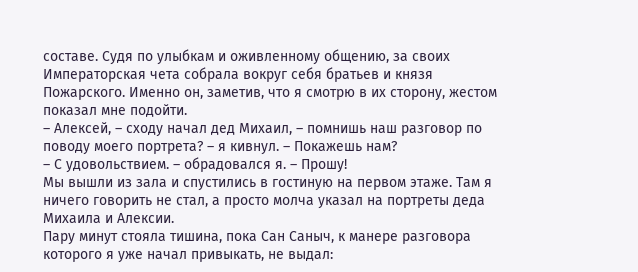составе. Судя по улыбкам и оживленному общению, за своих
Императорская чета собрала вокруг себя братьев и князя Пожарского. Именно он, заметив, что я смотрю в их сторону, жестом показал мне подойти.
– Алексей, – сходу начал дед Михаил, – помнишь наш разговор по поводу моего портрета? – я кивнул. – Покажешь нам?
– С удовольствием. – обрадовался я. – Прошу!
Мы вышли из зала и спустились в гостиную на первом этаже. Там я ничего говорить не стал, а просто молча указал на портреты деда Михаила и Алексии.
Пару минут стояла тишина, пока Сан Саныч, к манере разговора которого я уже начал привыкать, не выдал: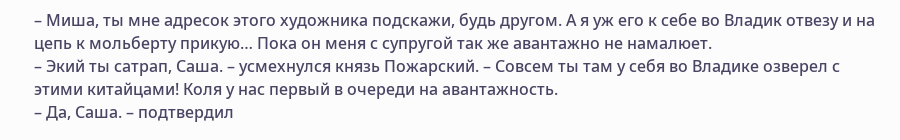– Миша, ты мне адресок этого художника подскажи, будь другом. А я уж его к себе во Владик отвезу и на цепь к мольберту прикую… Пока он меня с супругой так же авантажно не намалюет.
– Экий ты сатрап, Саша. – усмехнулся князь Пожарский. – Совсем ты там у себя во Владике озверел с этими китайцами! Коля у нас первый в очереди на авантажность.
– Да, Саша. – подтвердил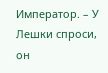Император. – У Лешки спроси, он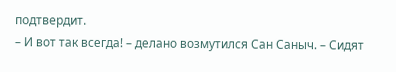подтвердит.
– И вот так всегда! – делано возмутился Сан Саныч. – Сидят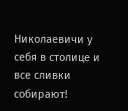Николаевичи у себя в столице и все сливки собирают!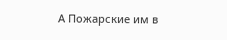А Пожарские им в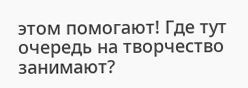этом помогают! Где тут очередь на творчество занимают?